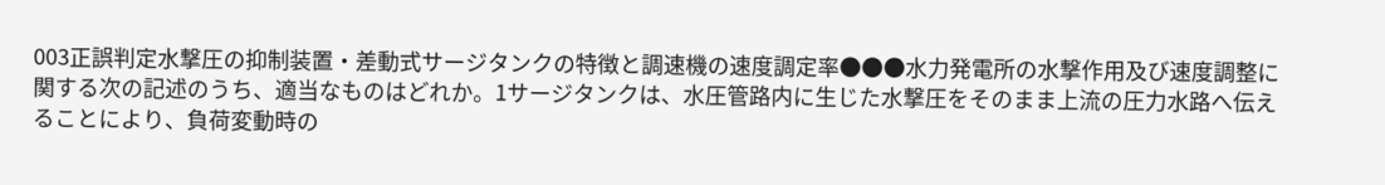003正誤判定水撃圧の抑制装置・差動式サージタンクの特徴と調速機の速度調定率●●●水力発電所の水撃作用及び速度調整に関する次の記述のうち、適当なものはどれか。1サージタンクは、水圧管路内に生じた水撃圧をそのまま上流の圧力水路へ伝えることにより、負荷変動時の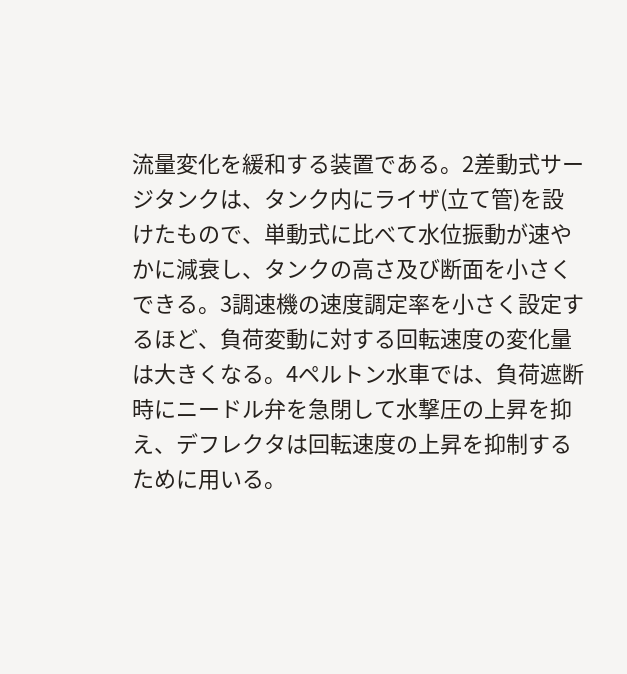流量変化を緩和する装置である。2差動式サージタンクは、タンク内にライザ(立て管)を設けたもので、単動式に比べて水位振動が速やかに減衰し、タンクの高さ及び断面を小さくできる。3調速機の速度調定率を小さく設定するほど、負荷変動に対する回転速度の変化量は大きくなる。4ペルトン水車では、負荷遮断時にニードル弁を急閉して水撃圧の上昇を抑え、デフレクタは回転速度の上昇を抑制するために用いる。